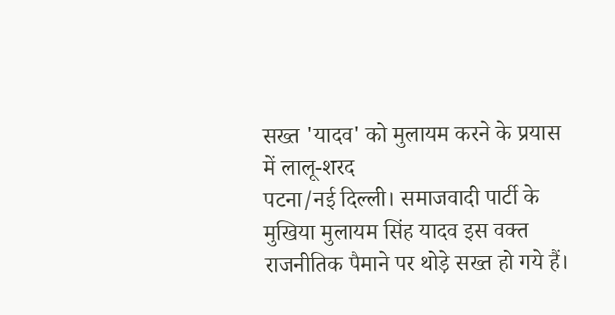सख्त 'यादव' को मुलायम करने के प्रयास में लालू-शरद
पटना/नई दिल्ली। समाजवादी पार्टी के मुखिया मुलायम सिंह यादव इस वक्त राजनीतिक पैमाने पर थोड़े सख्त हो गये हैं।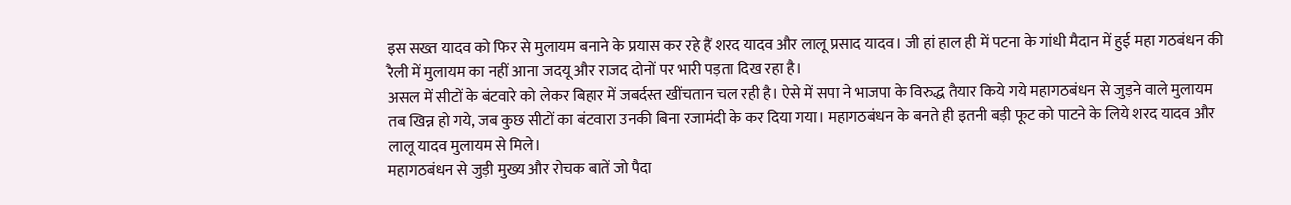इस सख्त यादव को फिर से मुलायम बनाने के प्रयास कर रहे हैं शरद यादव और लालू प्रसाद यादव। जी हां हाल ही में पटना के गांधी मैदान में हुई महा गठबंधन की रैली में मुलायम का नहीं आना जदयू और राजद दोनों पर भारी पड़ता दिख रहा है।
असल में सीटों के बंटवारे को लेकर बिहार में जबर्दस्त खींचतान चल रही है। ऐसे में सपा ने भाजपा के विरुद्ध तैयार किये गये महागठबंधन से जुड़ने वाले मुलायम तब खिन्न हो गये, जब कुछ सीटों का बंटवारा उनकी बिना रजामंदी के कर दिया गया। महागठबंधन के बनते ही इतनी बड़ी फूट को पाटने के लिये शरद यादव और लालू यादव मुलायम से मिले।
महागठबंधन से जुड़ी मुख्य और रोचक बातें जो पैदा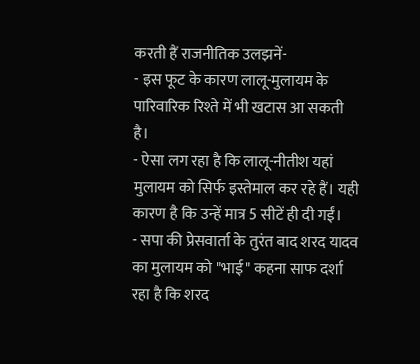करती हैं राजनीतिक उलझनें-
- इस फूट के कारण लालू-मुलायम के पारिवारिक रिश्ते में भी खटास आ सकती है।
- ऐसा लग रहा है कि लालू-नीतीश यहां मुलायम को सिर्फ इस्तेमाल कर रहे हैं। यही कारण है कि उन्हें मात्र 5 सीटें ही दी गईं।
- सपा की प्रेसवार्ता के तुरंत बाद शरद यादव का मुलायम को "भाई" कहना साफ दर्शा रहा है कि शरद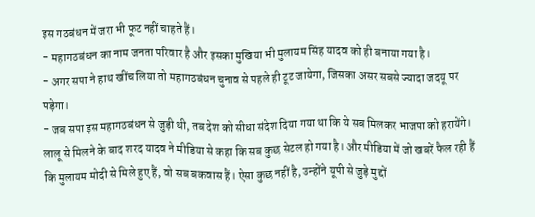इस गठबंधन में जरा भी फूट नहीं चाहते हैं।
- महागठबंधन का नाम जनता परिवार है और इसका मुखिया भी मुलायम सिंह यादव को ही बनाया गया है।
- अगर सपा ने हाथ खींच लिया तो महागठबंधन चुनाव से पहले ही टूट जायेगा, जिसका असर सबसे ज्यादा जदयू पर पड़ेगा।
- जब सपा इस महागठबंधन से जुड़ी थी, तब देश को सीधा संदेश दिया गया था कि ये सब मिलकर भाजपा को हरायेंगे।
लालू से मिलने के बाद शरद यादव ने मीडिया से कहा कि सब कुछ सेटल हो गया है। और मीडिया में जो खबरें फैल रही हैं कि मुलायम मोदी से मिले हुए हैं, वो सब बकवास हैं। ऐसा कुछ नहीं है, उन्होंने यूपी से जुड़े मुद्दों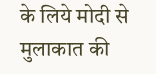के लिये मोदी से मुलाकात की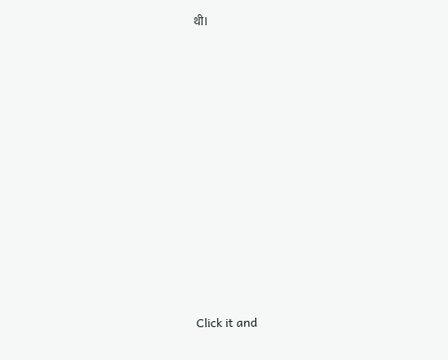थी।













Click it and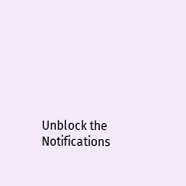Unblock the Notifications